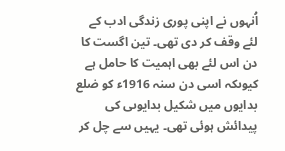اُنہوں نے اپنی پوری زندگی ادب کے لئے وقف کر دی تھی۔ تین اگست کا دن اس لئے بھی اہمیت کا حامل ہے کیوںکہ اسی دن سنہ 1916ء کو ضلع بدایوں میں شکیل بدایوںی کی پیدائش ہوئی تھی۔ یہیں سے چل کر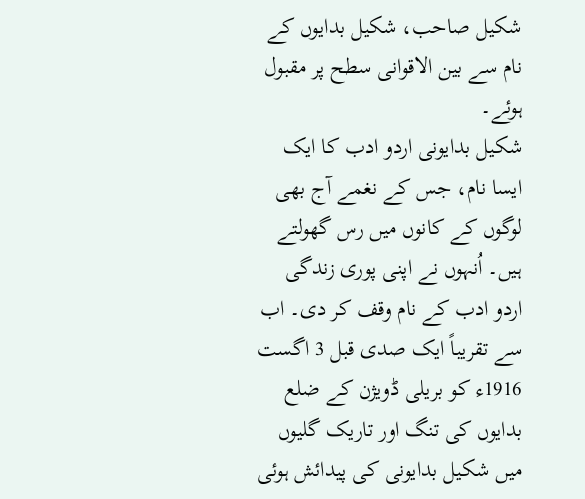شکیل صاحب، شکیل بدایوں کے نام سے بین الاقوانی سطح پر مقبول ہوئے۔
شکیل بدایونی اردو ادب کا ایک ایسا نام، جس کے نغمے آج بھی لوگوں کے کانوں میں رس گھولتے ہیں۔ اُنہوں نے اپنی پوری زندگی اردو ادب کے نام وقف کر دی۔ اب سے تقریباً ایک صدی قبل 3 اگست 1916ء کو بریلی ڈویژن کے ضلع بدایوں کی تنگ اور تاریک گلیوں میں شکیل بدایونی کی پیدائش ہوئی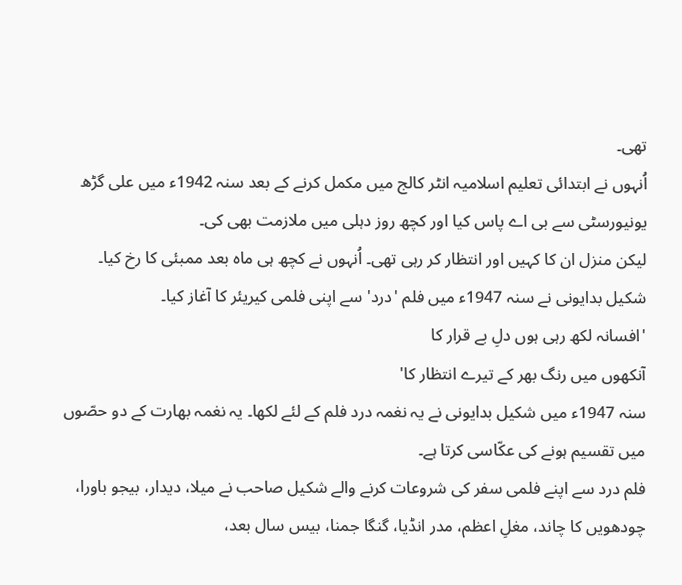تھی۔
اُنہوں نے ابتدائی تعلیم اسلامیہ انٹر کالج میں مکمل کرنے کے بعد سنہ 1942ء میں علی گڑھ یونیورسٹی سے بی اے پاس کیا اور کچھ روز دہلی میں ملازمت بھی کی۔
لیکن منزل ان کا کہیں اور انتظار کر رہی تھی۔ اُنہوں نے کچھ ہی ماہ بعد ممبئی کا رخ کیا۔ شکیل بدایونی نے سنہ 1947ء میں فلم 'درد' سے اپنی فلمی کیریئر کا آغاز کیا۔
'افسانہ لکھ رہی ہوں دلِ بے قرار کا
آنکھوں میں رنگ بھر کے تیرے انتظار کا'
سنہ 1947ء میں شکیل بدایونی نے یہ نغمہ درد فلم کے لئے لکھا۔ یہ نغمہ بھارت کے دو حصّوں میں تقسیم ہونے کی عکّاسی کرتا ہے۔
فلم درد سے اپنے فلمی سفر کی شروعات کرنے والے شکیل صاحب نے میلا، دیدار، بیجو باورا، چودھویں کا چاند، مغلِ اعظم، مدر انڈیا، گنگا جمنا، بیس سال بعد،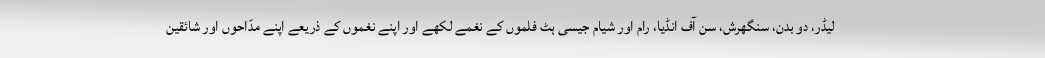لیڈر، دو بدن، سنگھرش، سن آف انڈیا، رام اور شیام جیسی ہٹ فلموں کے نغمے لکھے اور اپنے نغموں کے ذریعے اپنے مدّاحوں اور شائقین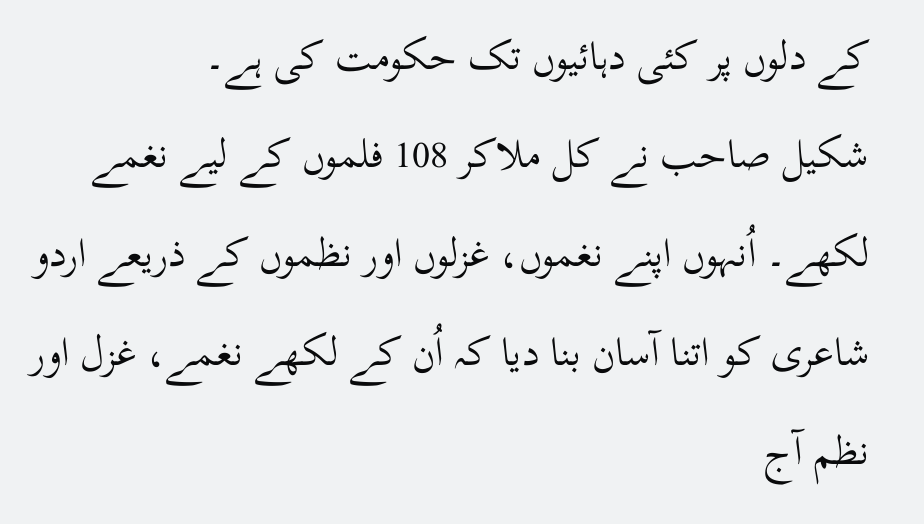کے دلوں پر کئی دہائیوں تک حکومت کی ہے۔
شکیل صاحب نے کل ملاکر 108 فلموں کے لیے نغمے لکھے۔ اُنہوں اپنے نغموں، غزلوں اور نظموں کے ذریعے اردو شاعری کو اتنا آسان بنا دیا کہ اُن کے لکھے نغمے، غزل اور نظم آج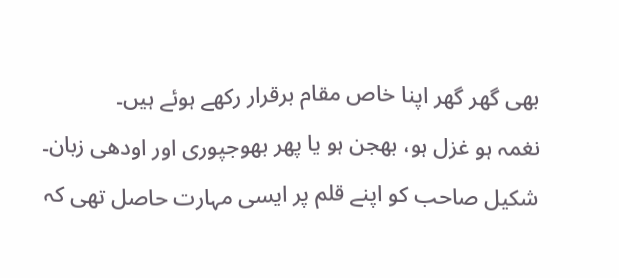بھی گھر گھر اپنا خاص مقام برقرار رکھے ہوئے ہیں۔
نغمہ ہو غزل ہو، بھجن ہو یا پھر بھوجپوری اور اودھی زبان۔ شکیل صاحب کو اپنے قلم پر ایسی مہارت حاصل تھی کہ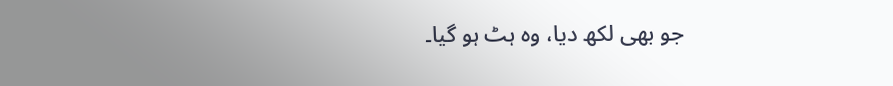جو بھی لکھ دیا، وہ ہٹ ہو گیا۔